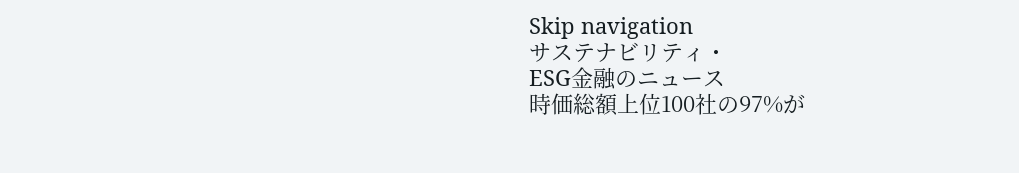Skip navigation
サステナビリティ・
ESG金融のニュース
時価総額上位100社の97%が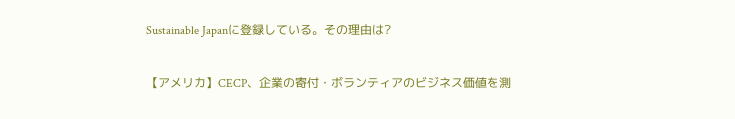Sustainable Japanに登録している。その理由は?

【アメリカ】CECP、企業の寄付・ボランティアのビジネス価値を測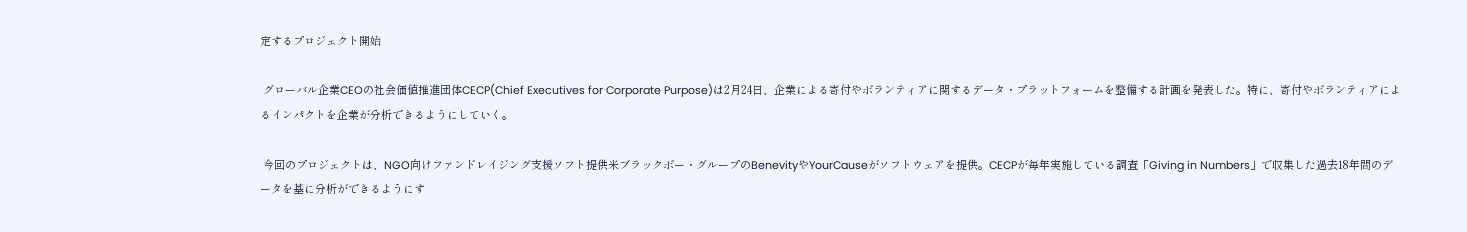定するプロジェクト開始

 グローバル企業CEOの社会価値推進団体CECP(Chief Executives for Corporate Purpose)は2月24日、企業による寄付やボランティアに関するデータ・プラットフォームを整備する計画を発表した。特に、寄付やボランティアによるインパクトを企業が分析できるようにしていく。

 今回のプロジェクトは、NGO向けファンドレイジング支援ソフト提供米ブラックボー・グループのBenevityやYourCauseがソフトウェアを提供。CECPが毎年実施している調査「Giving in Numbers」で収集した過去18年間のデータを基に分析ができるようにす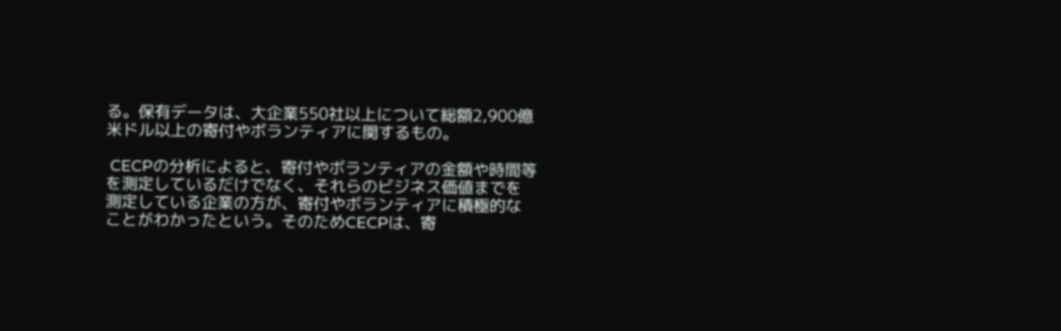る。保有データは、大企業550社以上について総額2,900億米ドル以上の寄付やボランティアに関するもの。

 CECPの分析によると、寄付やボランティアの金額や時間等を測定しているだけでなく、それらのビジネス価値までを測定している企業の方が、寄付やボランティアに積極的なことがわかったという。そのためCECPは、寄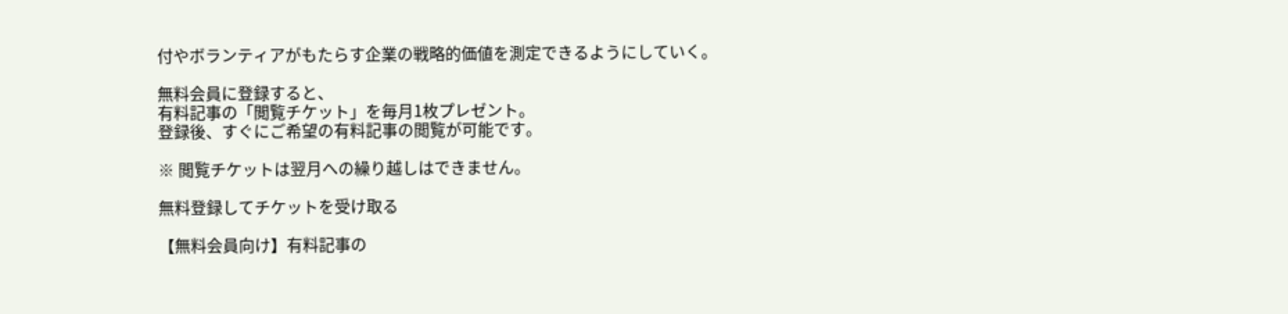付やボランティアがもたらす企業の戦略的価値を測定できるようにしていく。

無料会員に登録すると、
有料記事の「閲覧チケット」を毎月1枚プレゼント。
登録後、すぐにご希望の有料記事の閲覧が可能です。

※ 閲覧チケットは翌月への繰り越しはできません。

無料登録してチケットを受け取る

【無料会員向け】有料記事の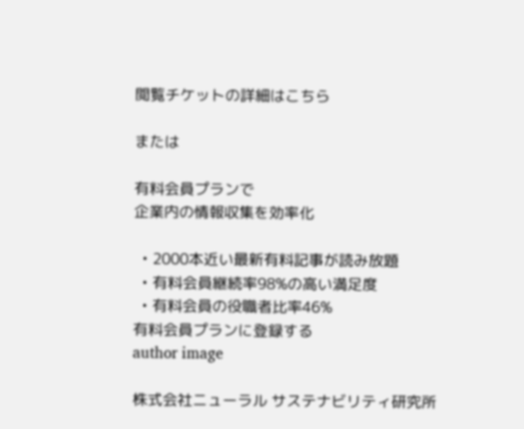閲覧チケットの詳細はこちら

または

有料会員プランで
企業内の情報収集を効率化

  • 2000本近い最新有料記事が読み放題
  • 有料会員継続率98%の高い満足度
  • 有料会員の役職者比率46%
有料会員プランに登録する
author image

株式会社ニューラル サステナビリティ研究所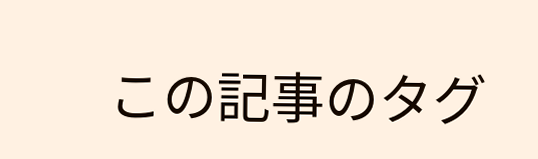この記事のタグ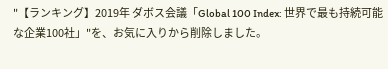"【ランキング】2019年 ダボス会議「Global 100 Index: 世界で最も持続可能な企業100社」"を、お気に入りから削除しました。